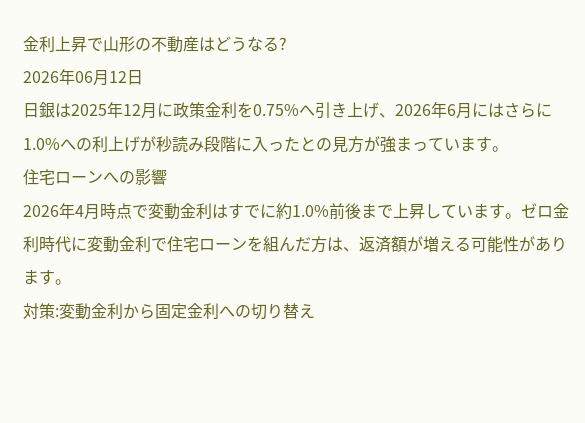金利上昇で山形の不動産はどうなる?
2026年06月12日
日銀は2025年12月に政策金利を0.75%へ引き上げ、2026年6月にはさらに1.0%への利上げが秒読み段階に入ったとの見方が強まっています。
住宅ローンへの影響
2026年4月時点で変動金利はすでに約1.0%前後まで上昇しています。ゼロ金利時代に変動金利で住宅ローンを組んだ方は、返済額が増える可能性があります。
対策:変動金利から固定金利への切り替え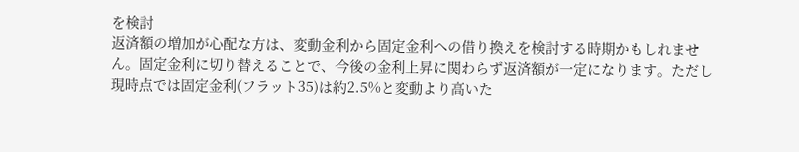を検討
返済額の増加が心配な方は、変動金利から固定金利への借り換えを検討する時期かもしれません。固定金利に切り替えることで、今後の金利上昇に関わらず返済額が一定になります。ただし現時点では固定金利(フラット35)は約2.5%と変動より高いた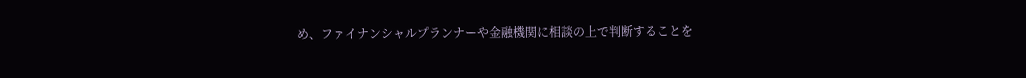め、ファイナンシャルプランナーや金融機関に相談の上で判断することを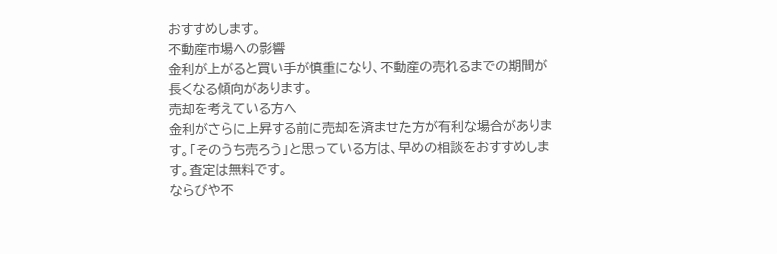おすすめします。
不動産市場への影響
金利が上がると買い手が慎重になり、不動産の売れるまでの期間が長くなる傾向があります。
売却を考えている方へ
金利がさらに上昇する前に売却を済ませた方が有利な場合があります。「そのうち売ろう」と思っている方は、早めの相談をおすすめします。査定は無料です。
ならびや不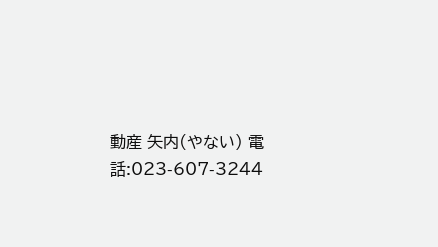動産 矢内(やない) 電話:023-607-3244